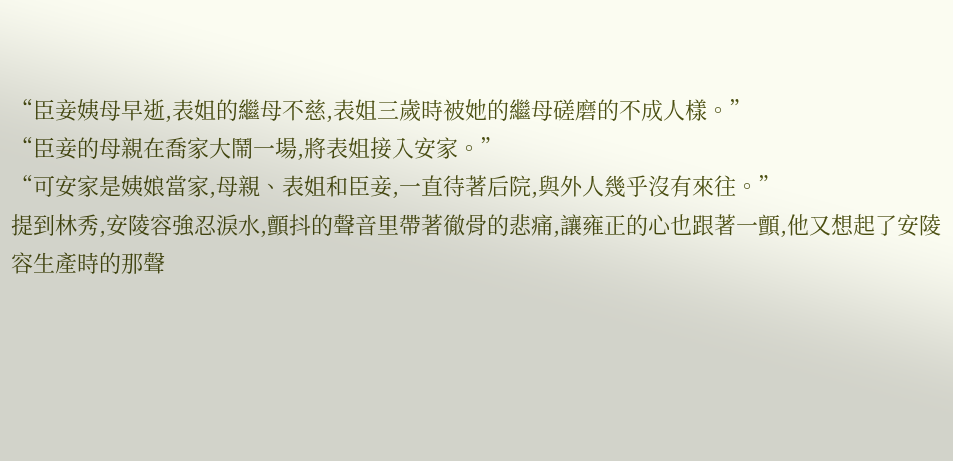“臣妾姨母早逝,表姐的繼母不慈,表姐三歲時被她的繼母磋磨的不成人樣。”
“臣妾的母親在喬家大鬧一場,將表姐接入安家。”
“可安家是姨娘當家,母親、表姐和臣妾,一直待著后院,與外人幾乎沒有來往。”
提到林秀,安陵容強忍淚水,顫抖的聲音里帶著徹骨的悲痛,讓雍正的心也跟著一顫,他又想起了安陵容生產時的那聲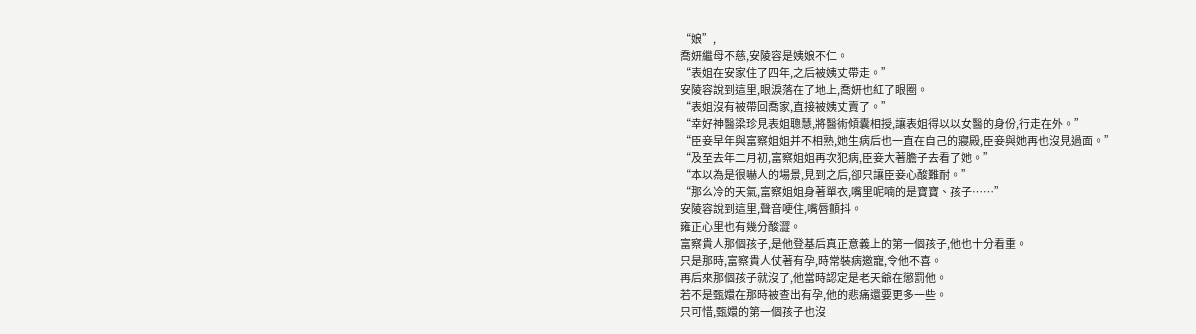“娘”,
喬妍繼母不慈,安陵容是姨娘不仁。
“表姐在安家住了四年,之后被姨丈帶走。”
安陵容說到這里,眼淚落在了地上,喬妍也紅了眼圈。
“表姐沒有被帶回喬家,直接被姨丈賣了。”
“幸好神醫梁珍見表姐聰慧,將醫術傾囊相授,讓表姐得以以女醫的身份,行走在外。”
“臣妾早年與富察姐姐并不相熟,她生病后也一直在自己的寢殿,臣妾與她再也沒見過面。”
“及至去年二月初,富察姐姐再次犯病,臣妾大著膽子去看了她。”
“本以為是很嚇人的場景,見到之后,卻只讓臣妾心酸難耐。”
“那么冷的天氣,富察姐姐身著單衣,嘴里呢喃的是寶寶、孩子……”
安陵容說到這里,聲音哽住,嘴唇顫抖。
雍正心里也有幾分酸澀。
富察貴人那個孩子,是他登基后真正意義上的第一個孩子,他也十分看重。
只是那時,富察貴人仗著有孕,時常裝病邀寵,令他不喜。
再后來那個孩子就沒了,他當時認定是老天爺在懲罰他。
若不是甄嬛在那時被查出有孕,他的悲痛還要更多一些。
只可惜,甄嬛的第一個孩子也沒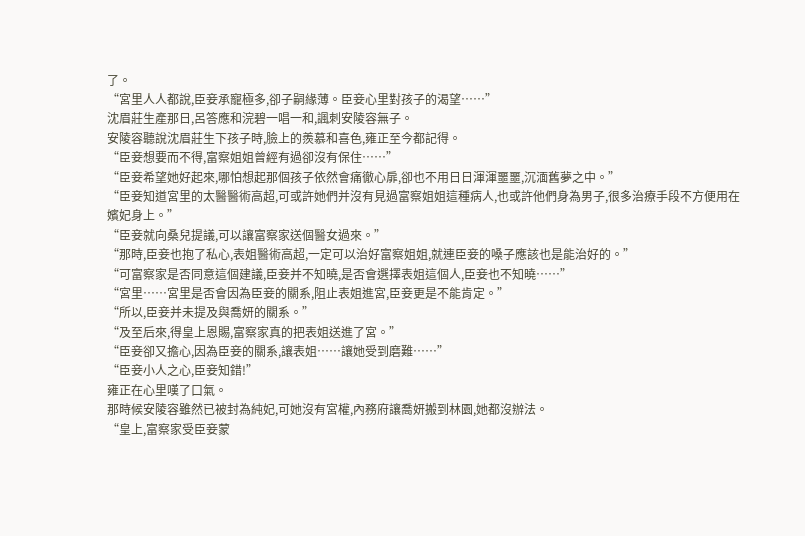了。
“宮里人人都說,臣妾承寵極多,卻子嗣緣薄。臣妾心里對孩子的渴望……”
沈眉莊生產那日,呂答應和浣碧一唱一和,諷刺安陵容無子。
安陵容聽說沈眉莊生下孩子時,臉上的羨慕和喜色,雍正至今都記得。
“臣妾想要而不得,富察姐姐曾經有過卻沒有保住……”
“臣妾希望她好起來,哪怕想起那個孩子依然會痛徹心扉,卻也不用日日渾渾噩噩,沉湎舊夢之中。”
“臣妾知道宮里的太醫醫術高超,可或許她們并沒有見過富察姐姐這種病人,也或許他們身為男子,很多治療手段不方便用在嬪妃身上。”
“臣妾就向桑兒提議,可以讓富察家送個醫女過來。”
“那時,臣妾也抱了私心,表姐醫術高超,一定可以治好富察姐姐,就連臣妾的嗓子應該也是能治好的。”
“可富察家是否同意這個建議,臣妾并不知曉,是否會選擇表姐這個人,臣妾也不知曉……”
“宮里……宮里是否會因為臣妾的關系,阻止表姐進宮,臣妾更是不能肯定。”
“所以,臣妾并未提及與喬妍的關系。”
“及至后來,得皇上恩賜,富察家真的把表姐送進了宮。”
“臣妾卻又擔心,因為臣妾的關系,讓表姐……讓她受到磨難……”
“臣妾小人之心,臣妾知錯!”
雍正在心里嘆了口氣。
那時候安陵容雖然已被封為純妃,可她沒有宮權,內務府讓喬妍搬到林園,她都沒辦法。
“皇上,富察家受臣妾蒙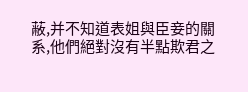蔽,并不知道表姐與臣妾的關系,他們絕對沒有半點欺君之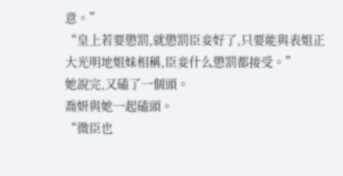意。”
“皇上若要懲罰,就懲罰臣妾好了,只要能與表姐正大光明地姐妹相稱,臣妾什么懲罰都接受。”
她說完,又磕了一個頭。
喬妍與她一起磕頭。
“微臣也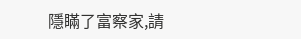隱瞞了富察家,請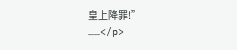皇上降罪!”
……</p>